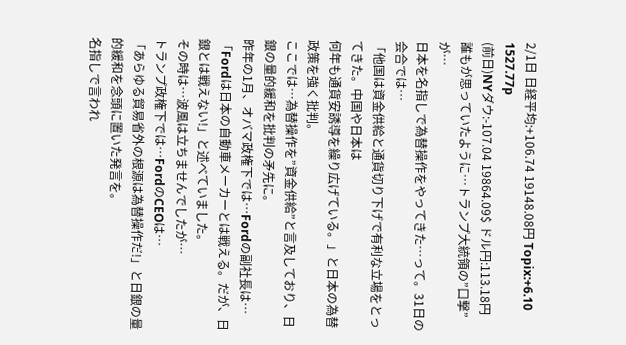2/1日 日経平均:+106.74 19148.08円 Topix:+6.10 1527.77p
(前日)NYダウ:-107.04 19864.09$ ドル円:113.18円
誰もが思っていたように…トランプ大統領の”口撃”が…
日本を名指しで為替操作をやってきた…って。31日の会合では…
「他国は資金供給と通貨切り下げで有利な立場をとってきた。中国や日本は
何年も通貨安誘導を繰り広げている。」と日本の為替政策を強く批判。
ここでは…為替操作を”資金供給”と言及しており、日銀の量的緩和を批判の矛先に。
昨年の1月、オバマ政権下では…Fordの副社長は…
「Fordは日本の自動車メーカーとは戦える。だが、日銀とは戦えない!」と述べていました。
その時は…波風は立ちませんでしたが…
トランプ政権下では…FordのCEOは…
「あらゆる貿易省外の根源は為替操作だ!」と日銀の量的緩和を念頭に置いた発言を。
名指しで言われ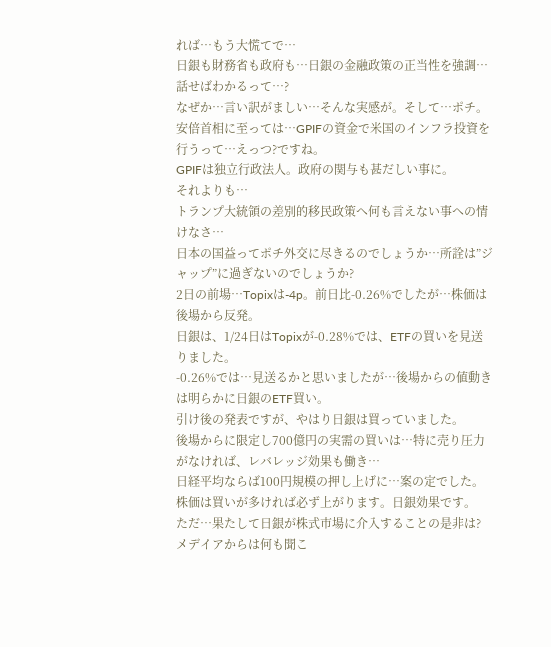れば…もう大慌てで…
日銀も財務省も政府も…日銀の金融政策の正当性を強調…話せばわかるって…?
なぜか…言い訳がましい…そんな実感が。そして…ポチ。
安倍首相に至っては…GPIFの資金で米国のインフラ投資を行うって…えっつ?ですね。
GPIFは独立行政法人。政府の関与も甚だしい事に。
それよりも…
トランプ大統領の差別的移民政策へ何も言えない事への情けなさ…
日本の国益ってポチ外交に尽きるのでしょうか…所詮は”ジャップ”に過ぎないのでしょうか?
2日の前場…Topixは-4p。前日比-0.26%でしたが…株価は後場から反発。
日銀は、1/24日はTopixが-0.28%では、ETFの買いを見送りました。
-0.26%では…見送るかと思いましたが…後場からの値動きは明らかに日銀のETF買い。
引け後の発表ですが、やはり日銀は買っていました。
後場からに限定し700億円の実需の買いは…特に売り圧力がなければ、レバレッジ効果も働き…
日経平均ならば100円規模の押し上げに…案の定でした。
株価は買いが多ければ必ず上がります。日銀効果です。
ただ…果たして日銀が株式市場に介入することの是非は? メデイアからは何も聞こ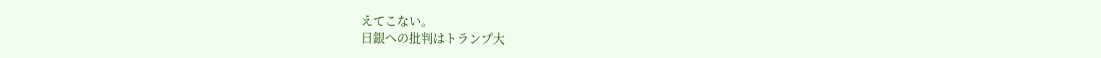えてこない。
日銀への批判はトランプ大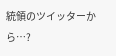統領のツイッターから…?